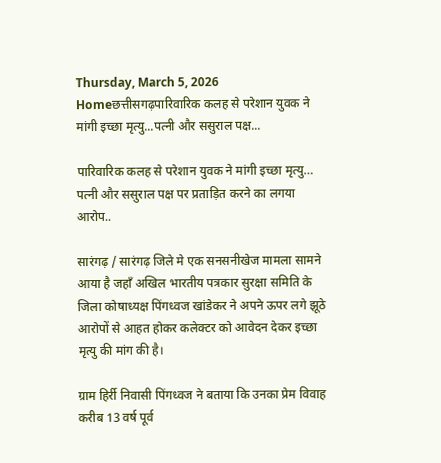Thursday, March 5, 2026
Homeछत्तीसगढ़पारिवारिक कलह से परेशान युवक ने मांगी इच्छा मृत्यु...पत्नी और ससुराल पक्ष...

पारिवारिक कलह से परेशान युवक ने मांगी इच्छा मृत्यु…
पत्नी और ससुराल पक्ष पर प्रताड़ित करने का लगया आरोप..

सारंगढ़ / सारंगढ़ जिले मे एक सनसनीखेज मामला सामने आया है जहाँ अखिल भारतीय पत्रकार सुरक्षा समिति के जिला कोषाध्यक्ष पिंगध्वज खांडेकर ने अपने ऊपर लगे झूठे आरोपों से आहत होकर कलेक्टर को आवेदन देकर इच्छा मृत्यु की मांग की है।

ग्राम हिर्री निवासी पिंगध्वज ने बताया कि उनका प्रेम विवाह करीब 13 वर्ष पूर्व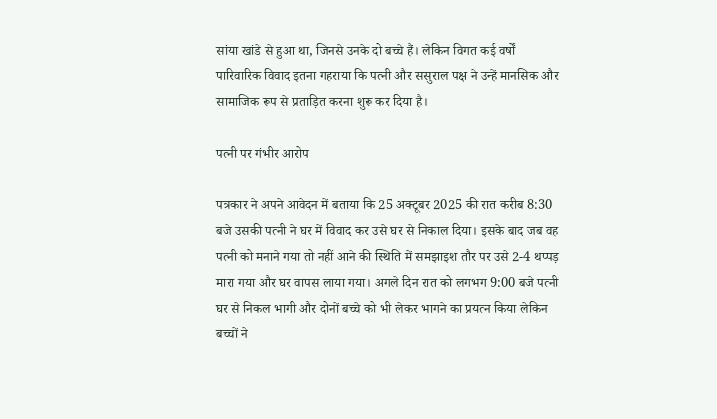सांया खांडे से हुआ था, जिनसे उनके दो बच्चे हैं। लेकिन विगत कई वर्षों पारिवारिक विवाद इतना गहराया कि पत्नी और ससुराल पक्ष ने उन्हें मानसिक और सामाजिक रूप से प्रताड़ित करना शुरू कर दिया है।

पत्नी पर गंभीर आरोप

पत्रकार ने अपने आवेदन में बताया कि 25 अक्टूबर 2025 की रात करीब 8:30 बजे उसकी पत्नी ने घर में विवाद कर उसे घर से निकाल दिया। इसके बाद जब वह पत्नी को मनाने गया तो नहीं आने की स्थिति में समझाइश तौर पर उसे 2-4 थप्पड़ मारा गया और घर वापस लाया गया। अगले दिन रात को लगभग 9:00 बजे पत्नी घर से निकल भागी और दोनों बच्चे को भी लेकर भागने का प्रयत्न किया लेकिन बच्चों ने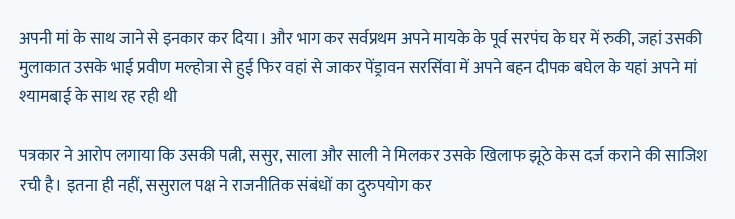अपनी मां के साथ जाने से इनकार कर दिया। और भाग कर सर्वप्रथम अपने मायके के पूर्व सरपंच के घर में रुकी, जहां उसकी मुलाकात उसके भाई प्रवीण मल्होत्रा से हुई फिर वहां से जाकर पेंड्रावन सरसिंवा में अपने बहन दीपक बघेल के यहां अपने मां श्यामबाई के साथ रह रही थी

पत्रकार ने आरोप लगाया कि उसकी पत्नी, ससुर, साला और साली ने मिलकर उसके खिलाफ झूठे केस दर्ज कराने की साजिश रची है। इतना ही नहीं, ससुराल पक्ष ने राजनीतिक संबंधों का दुरुपयोग कर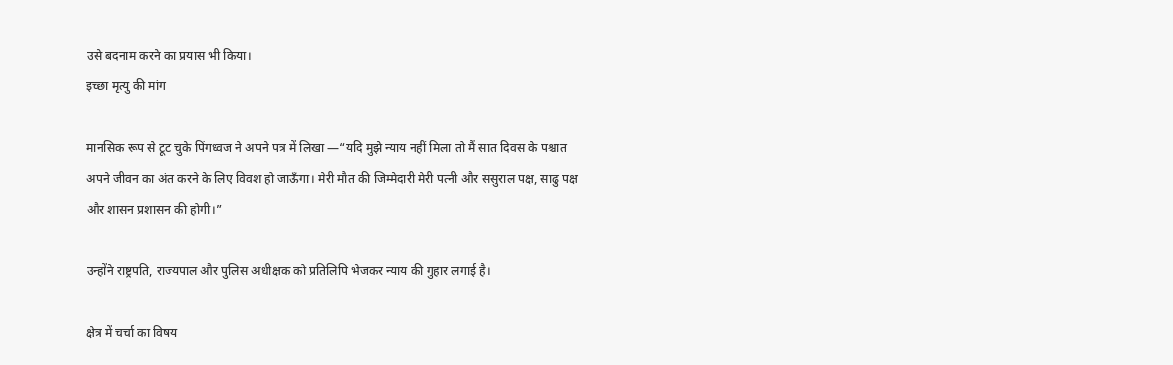उसे बदनाम करने का प्रयास भी किया।
इच्छा मृत्यु की मांग

मानसिक रूप से टूट चुके पिंगध्वज ने अपने पत्र में लिखा —“यदि मुझे न्याय नहीं मिला तो मैं सात दिवस के पश्चात अपने जीवन का अंत करने के लिए विवश हो जाऊँगा। मेरी मौत की जिम्मेदारी मेरी पत्नी और ससुराल पक्ष, साढु पक्ष और शासन प्रशासन की होगी।”

उन्होंने राष्ट्रपति, राज्यपाल और पुलिस अधीक्षक को प्रतिलिपि भेजकर न्याय की गुहार लगाई है।

क्षेत्र में चर्चा का विषय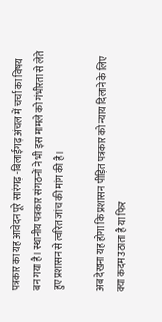पत्रकार का यह आवेदन पूरे सारंगढ़ -बिलाईगढ़ अंचल में चर्चा का विषय बन गया है। स्थानीय पत्रकार संगठनों ने भी इस मामले को गंभीरता से लेते हुए प्रशासन से त्वरित जांच की मांग की है।

अब देखना यह होगा कि प्रशासन पीड़ित पत्रकार को न्याय दिलाने के लिए क्या कदम उठाता है या फिर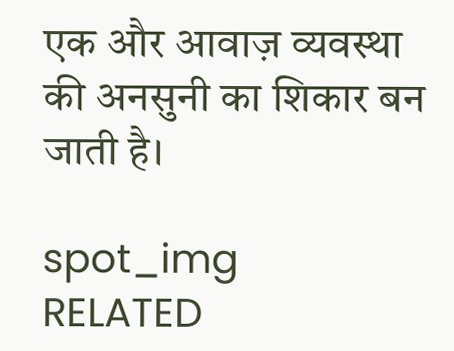एक और आवाज़ व्यवस्था की अनसुनी का शिकार बन जाती है।

spot_img
RELATED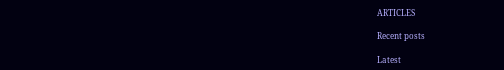ARTICLES

Recent posts

Latest